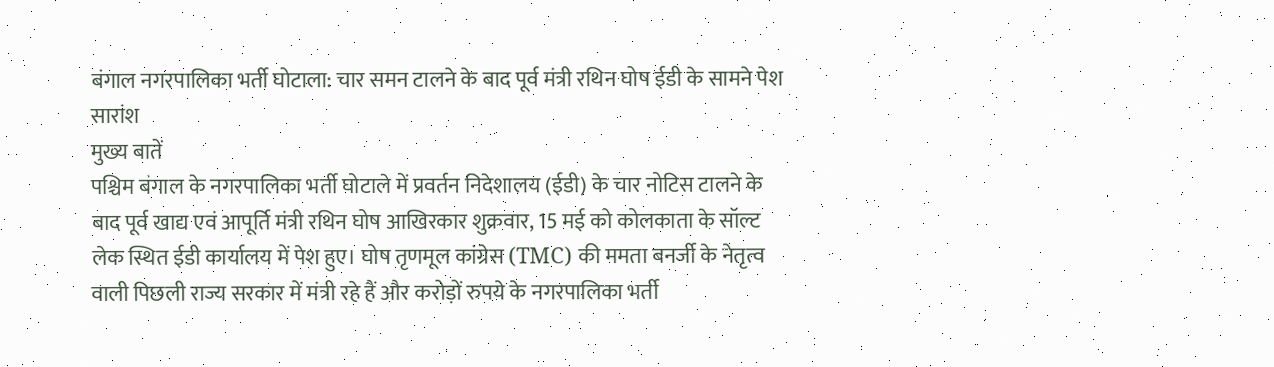बंगाल नगरपालिका भर्ती घोटाला: चार समन टालने के बाद पूर्व मंत्री रथिन घोष ईडी के सामने पेश
सारांश
मुख्य बातें
पश्चिम बंगाल के नगरपालिका भर्ती घोटाले में प्रवर्तन निदेशालय (ईडी) के चार नोटिस टालने के बाद पूर्व खाद्य एवं आपूर्ति मंत्री रथिन घोष आखिरकार शुक्रवार, 15 मई को कोलकाता के सॉल्ट लेक स्थित ईडी कार्यालय में पेश हुए। घोष तृणमूल कांग्रेस (TMC) की ममता बनर्जी के नेतृत्व वाली पिछली राज्य सरकार में मंत्री रहे हैं और करोड़ों रुपये के नगरपालिका भर्ती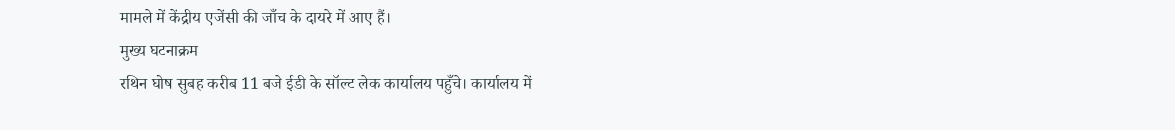मामले में केंद्रीय एजेंसी की जाँच के दायरे में आए हैं।
मुख्य घटनाक्रम
रथिन घोष सुबह करीब 11 बजे ईडी के सॉल्ट लेक कार्यालय पहुँचे। कार्यालय में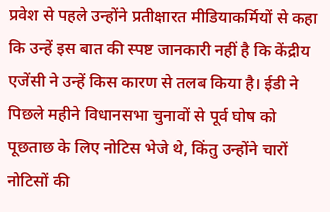प्रवेश से पहले उन्होंने प्रतीक्षारत मीडियाकर्मियों से कहा कि उन्हें इस बात की स्पष्ट जानकारी नहीं है कि केंद्रीय एजेंसी ने उन्हें किस कारण से तलब किया है। ईडी ने पिछले महीने विधानसभा चुनावों से पूर्व घोष को पूछताछ के लिए नोटिस भेजे थे, किंतु उन्होंने चारों नोटिसों की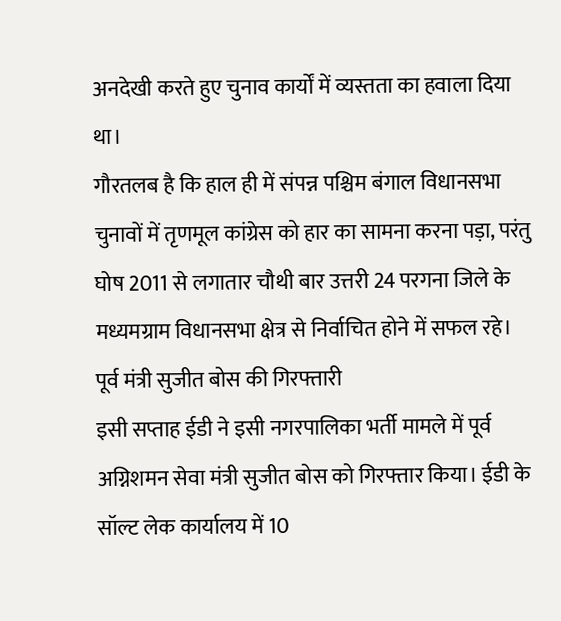अनदेखी करते हुए चुनाव कार्यों में व्यस्तता का हवाला दिया था।
गौरतलब है कि हाल ही में संपन्न पश्चिम बंगाल विधानसभा चुनावों में तृणमूल कांग्रेस को हार का सामना करना पड़ा, परंतु घोष 2011 से लगातार चौथी बार उत्तरी 24 परगना जिले के मध्यमग्राम विधानसभा क्षेत्र से निर्वाचित होने में सफल रहे।
पूर्व मंत्री सुजीत बोस की गिरफ्तारी
इसी सप्ताह ईडी ने इसी नगरपालिका भर्ती मामले में पूर्व अग्निशमन सेवा मंत्री सुजीत बोस को गिरफ्तार किया। ईडी के सॉल्ट लेक कार्यालय में 10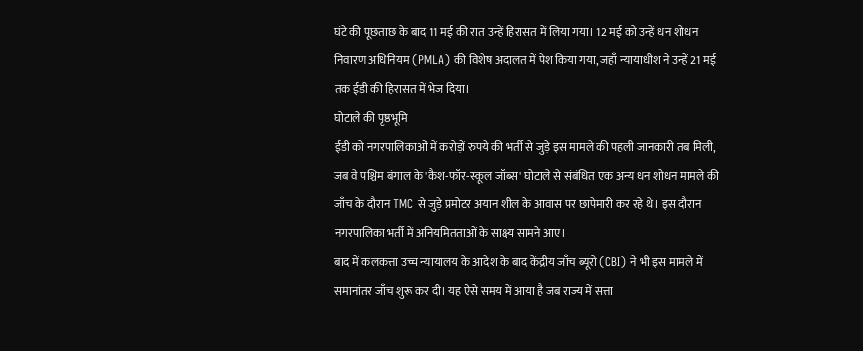घंटे की पूछताछ के बाद 11 मई की रात उन्हें हिरासत में लिया गया। 12 मई को उन्हें धन शोधन निवारण अधिनियम (PMLA) की विशेष अदालत में पेश किया गया, जहाँ न्यायाधीश ने उन्हें 21 मई तक ईडी की हिरासत में भेज दिया।
घोटाले की पृष्ठभूमि
ईडी को नगरपालिकाओं में करोड़ों रुपये की भर्ती से जुड़े इस मामले की पहली जानकारी तब मिली, जब वे पश्चिम बंगाल के 'कैश-फॉर-स्कूल जॉब्स' घोटाले से संबंधित एक अन्य धन शोधन मामले की जाँच के दौरान TMC से जुड़े प्रमोटर अयान शील के आवास पर छापेमारी कर रहे थे। इस दौरान नगरपालिका भर्ती में अनियमितताओं के साक्ष्य सामने आए।
बाद में कलकत्ता उच्च न्यायालय के आदेश के बाद केंद्रीय जाँच ब्यूरो (CBI) ने भी इस मामले में समानांतर जाँच शुरू कर दी। यह ऐसे समय में आया है जब राज्य में सत्ता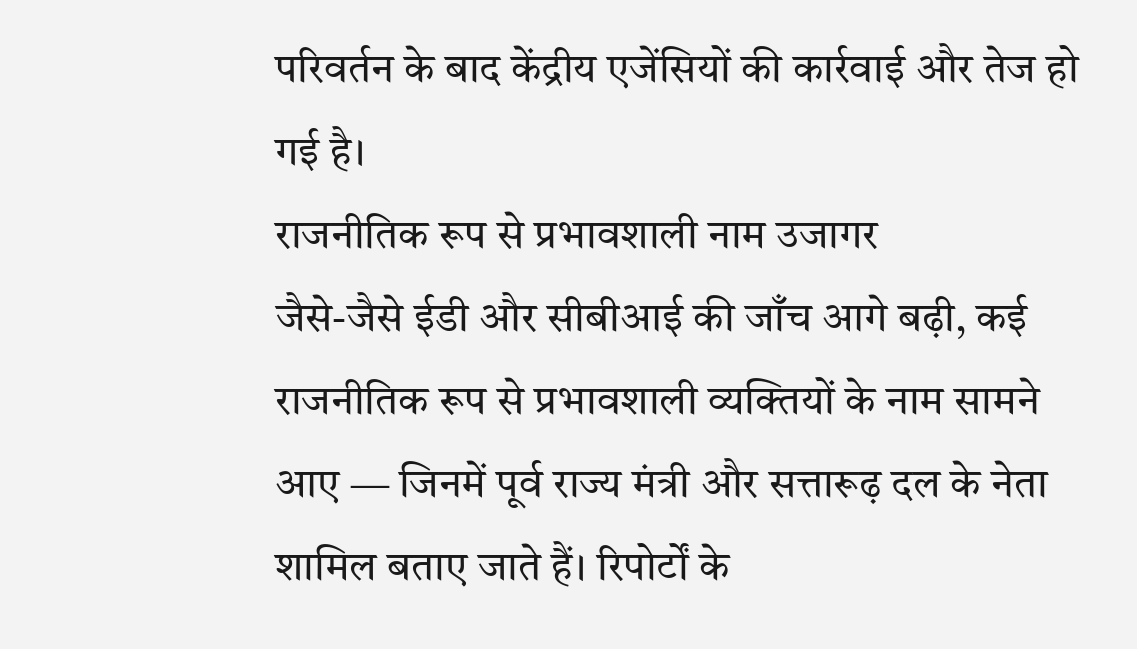परिवर्तन के बाद केंद्रीय एजेंसियों की कार्रवाई और तेज हो गई है।
राजनीतिक रूप से प्रभावशाली नाम उजागर
जैसे-जैसे ईडी और सीबीआई की जाँच आगे बढ़ी, कई राजनीतिक रूप से प्रभावशाली व्यक्तियों के नाम सामने आए — जिनमें पूर्व राज्य मंत्री और सत्तारूढ़ दल के नेता शामिल बताए जाते हैं। रिपोर्टों के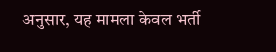अनुसार, यह मामला केवल भर्ती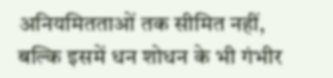अनियमितताओं तक सीमित नहीं, बल्कि इसमें धन शोधन के भी गंभीर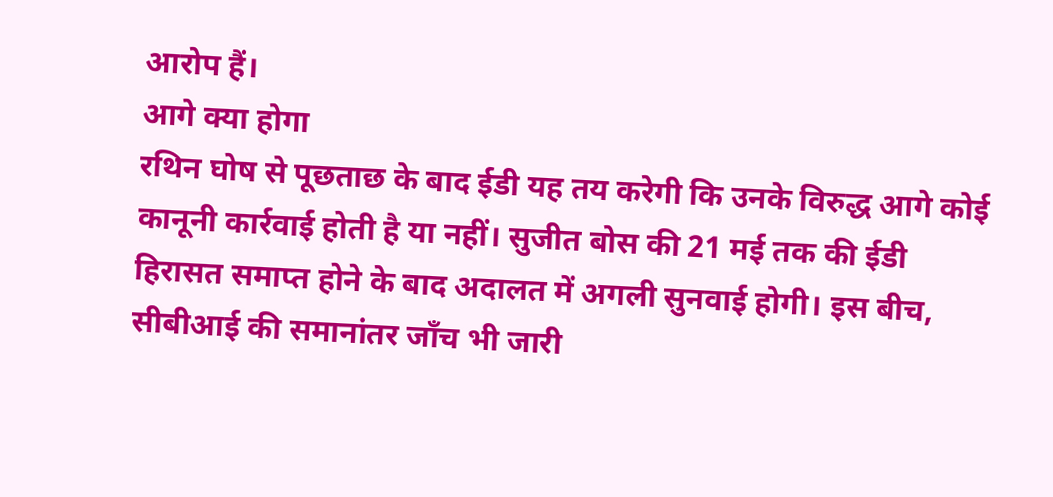आरोप हैं।
आगे क्या होगा
रथिन घोष से पूछताछ के बाद ईडी यह तय करेगी कि उनके विरुद्ध आगे कोई कानूनी कार्रवाई होती है या नहीं। सुजीत बोस की 21 मई तक की ईडी हिरासत समाप्त होने के बाद अदालत में अगली सुनवाई होगी। इस बीच, सीबीआई की समानांतर जाँच भी जारी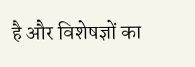है और विशेषज्ञों का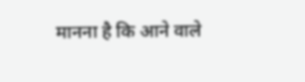मानना है कि आने वाले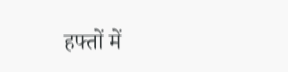हफ्तों में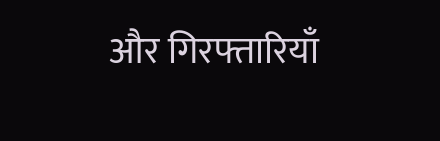और गिरफ्तारियाँ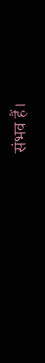संभव हैं।